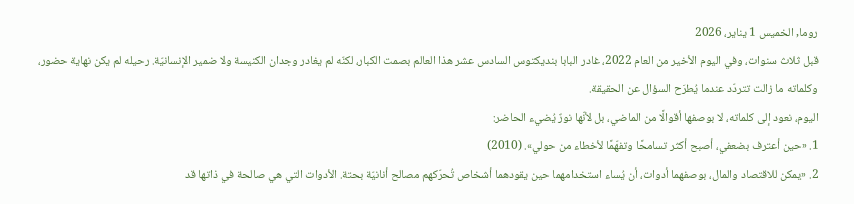روما, الخميس 1 يناير، 2026
قبل ثلاث سنوات، وفي اليوم الأخير من العام 2022، غادر البابا بنديكتوس السادس عشر هذا العالم بصمت الكبار، لكنّه لم يغادر وجدان الكنيسة ولا ضمير الإنسانيّة. رحيله لم يكن نهاية حضور، وكلماته ما زالت تتردّد عندما يُطرَح السؤال عن الحقيقة.
اليوم، نعود إلى كلماته، لا بوصفها أقوالًا من الماضي، بل لأنّها نورٌ يُضيء الحاضر:
1. «حين أعترف بضعفي، أصبح أكثر تسامحًا وتفهّمًا لأخطاء من حولي». (2010)
2. «يمكن للاقتصاد والمال، بوصفهما أدوات، أن يُساء استخدامهما حين يقودهما أشخاص تُحرّكهم مصالح أنانيّة بحتة. الأدوات التي هي صالحة في ذاتها قد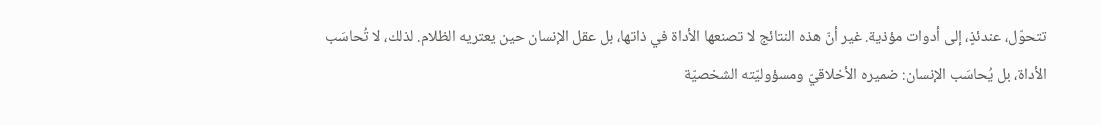تتحوّل، عندئذٍ، إلى أدوات مؤذية. غير أنّ هذه النتائج لا تصنعها الأداة في ذاتها، بل عقل الإنسان حين يعتريه الظلام. لذلك، لا تُحاسَب الأداة، بل يُحاسَب الإنسان: ضميره الأخلاقيّ ومسؤوليّته الشخصيّة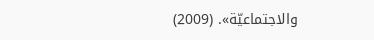والاجتماعيّة». (2009)